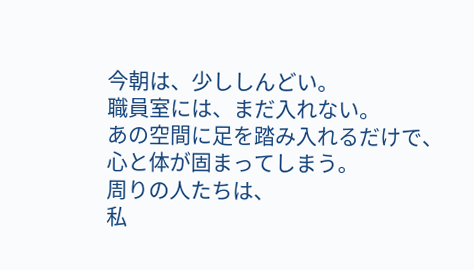今朝は、少ししんどい。
職員室には、まだ入れない。
あの空間に足を踏み入れるだけで、
心と体が固まってしまう。
周りの人たちは、
私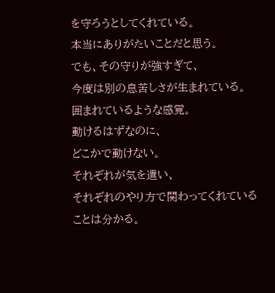を守ろうとしてくれている。
本当にありがたいことだと思う。
でも、その守りが強すぎて、
今度は別の息苦しさが生まれている。
囲まれているような感覚。
動けるはずなのに、
どこかで動けない。
それぞれが気を遣い、
それぞれのやり方で関わってくれていることは分かる。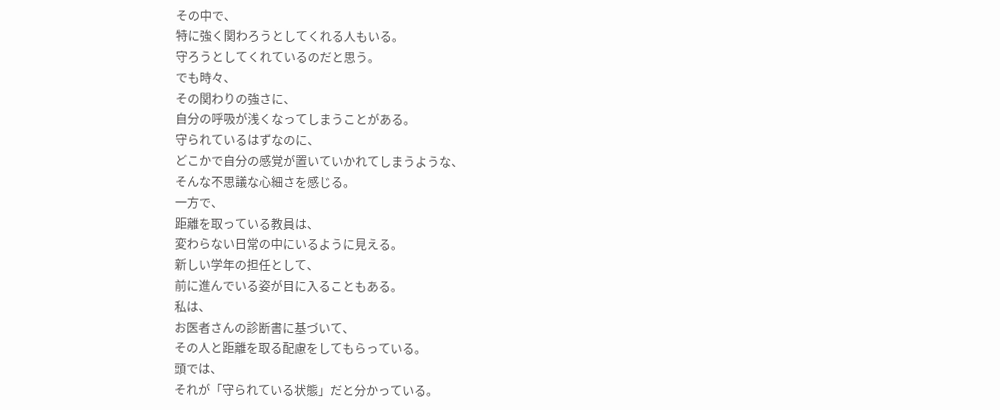その中で、
特に強く関わろうとしてくれる人もいる。
守ろうとしてくれているのだと思う。
でも時々、
その関わりの強さに、
自分の呼吸が浅くなってしまうことがある。
守られているはずなのに、
どこかで自分の感覚が置いていかれてしまうような、
そんな不思議な心細さを感じる。
一方で、
距離を取っている教員は、
変わらない日常の中にいるように見える。
新しい学年の担任として、
前に進んでいる姿が目に入ることもある。
私は、
お医者さんの診断書に基づいて、
その人と距離を取る配慮をしてもらっている。
頭では、
それが「守られている状態」だと分かっている。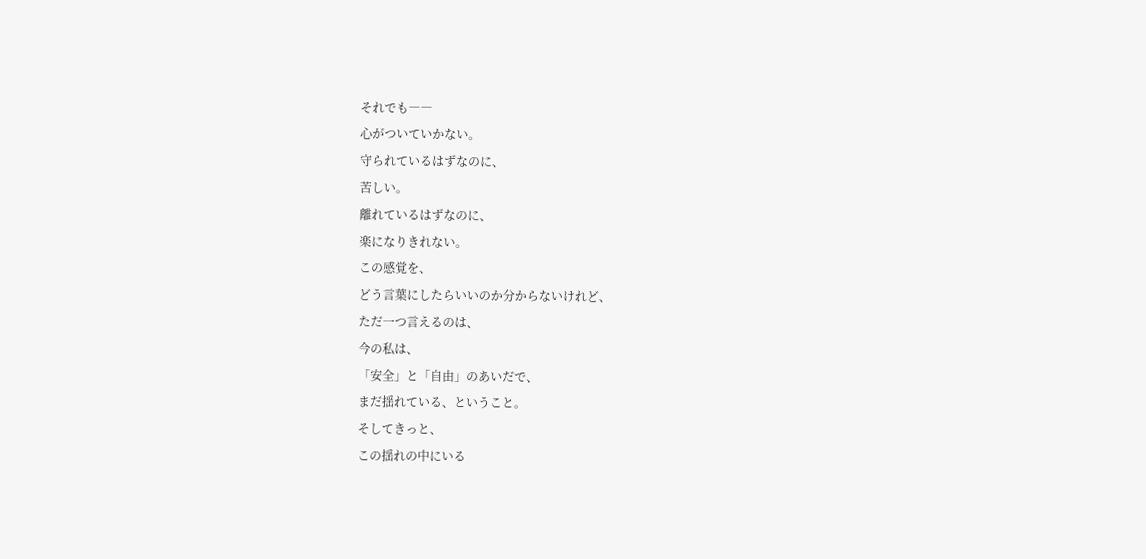それでも――
心がついていかない。
守られているはずなのに、
苦しい。
離れているはずなのに、
楽になりきれない。
この感覚を、
どう言葉にしたらいいのか分からないけれど、
ただ一つ言えるのは、
今の私は、
「安全」と「自由」のあいだで、
まだ揺れている、ということ。
そしてきっと、
この揺れの中にいる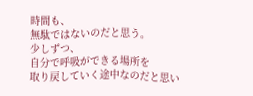時間も、
無駄ではないのだと思う。
少しずつ、
自分で呼吸ができる場所を
取り戻していく途中なのだと思い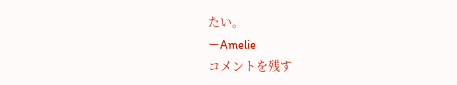たい。
ーAmelie
コメントを残す